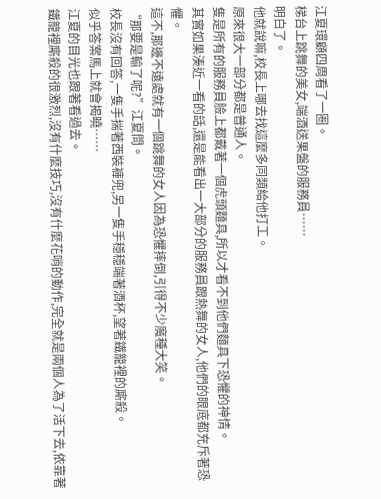江夏環顧四周看了一圈。
梯台上跳舞的美女,端酒送果盤的服務員……
明白了。
他就說嘛,校長上哪去找這麼多同類給他打工。
原來很大一部分都是普通人。
隻是所有的服務員臉上都戴著一個虎頭麵具,所以才看不到他們麵具下恐懼的神情。
其實如果湊近一看的話,還是能看出一大部分的服務員跟熱舞的女人,他們的眼底都充斥著恐懼。
這不,那邊不遠處就有一個跳舞的女人因為恐懼摔倒,引得不少魔種大笑。
“那要是輸了呢?”江夏問。
校長沒有回答,一隻手揣著西裝褲兜,另一隻手穩穩端著酒杯,望著鐵籠裡的廝殺。
似乎答案馬上就會揭曉……
江夏的目光也跟著看過去。
鐵籠裡廝殺的很激烈,沒有什麼技巧,沒有什麼花哨的動作,完全就是兩個人為了活下去,依靠著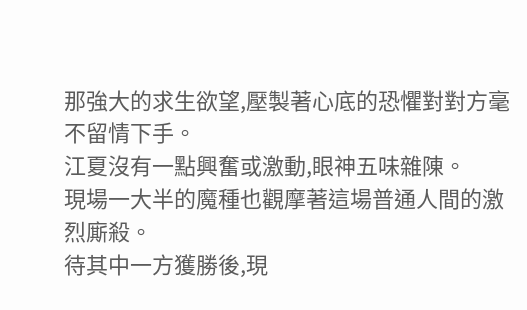那強大的求生欲望,壓製著心底的恐懼對對方毫不留情下手。
江夏沒有一點興奮或激動,眼神五味雜陳。
現場一大半的魔種也觀摩著這場普通人間的激烈廝殺。
待其中一方獲勝後,現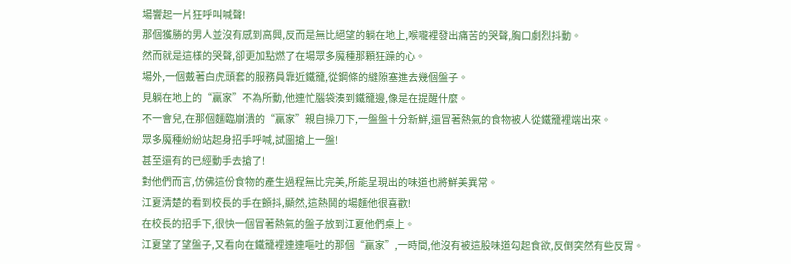場響起一片狂呼叫喊聲!
那個獲勝的男人並沒有感到高興,反而是無比絕望的躺在地上,喉嚨裡發出痛苦的哭聲,胸口劇烈抖動。
然而就是這樣的哭聲,卻更加點燃了在場眾多魔種那顆狂躁的心。
場外,一個戴著白虎頭套的服務員靠近鐵籠,從鋼條的縫隙塞進去幾個盤子。
見躺在地上的“贏家”不為所動,他連忙腦袋湊到鐵籠邊,像是在提醒什麼。
不一會兒,在那個麵臨崩潰的“贏家”親自操刀下,一盤盤十分新鮮,還冒著熱氣的食物被人從鐵籠裡端出來。
眾多魔種紛紛站起身招手呼喊,試圖搶上一盤!
甚至還有的已經動手去搶了!
對他們而言,仿佛這份食物的產生過程無比完美,所能呈現出的味道也將鮮美異常。
江夏清楚的看到校長的手在顫抖,顯然,這熱鬨的場麵他很喜歡!
在校長的招手下,很快一個冒著熱氣的盤子放到江夏他們桌上。
江夏望了望盤子,又看向在鐵籠裡連連嘔吐的那個“贏家”,一時間,他沒有被這股味道勾起食欲,反倒突然有些反胃。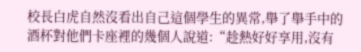校長白虎自然沒看出自己這個學生的異常,舉了舉手中的酒杯對他們卡座裡的幾個人說道:“趁熱好好享用,沒有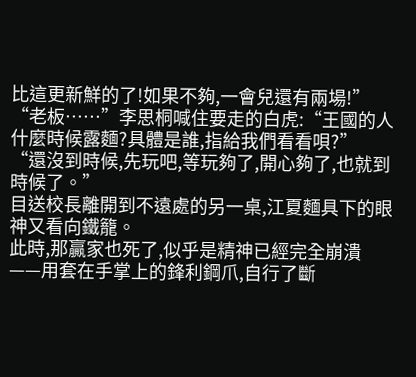比這更新鮮的了!如果不夠,一會兒還有兩場!”
“老板……”李思桐喊住要走的白虎:“王國的人什麼時候露麵?具體是誰,指給我們看看唄?”
“還沒到時候,先玩吧,等玩夠了,開心夠了,也就到時候了。”
目送校長離開到不遠處的另一桌,江夏麵具下的眼神又看向鐵籠。
此時,那贏家也死了,似乎是精神已經完全崩潰——用套在手掌上的鋒利鋼爪,自行了斷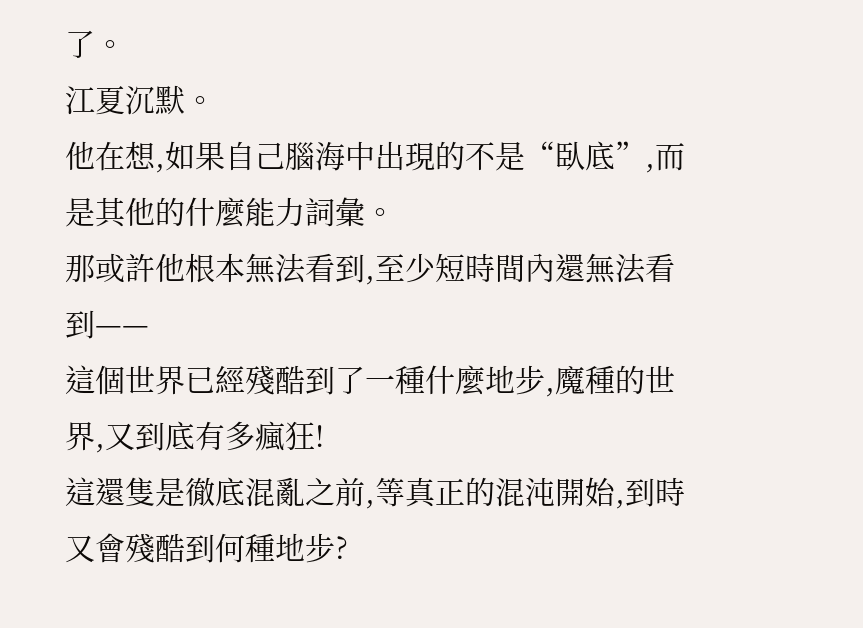了。
江夏沉默。
他在想,如果自己腦海中出現的不是“臥底”,而是其他的什麼能力詞彙。
那或許他根本無法看到,至少短時間內還無法看到——
這個世界已經殘酷到了一種什麼地步,魔種的世界,又到底有多瘋狂!
這還隻是徹底混亂之前,等真正的混沌開始,到時又會殘酷到何種地步?